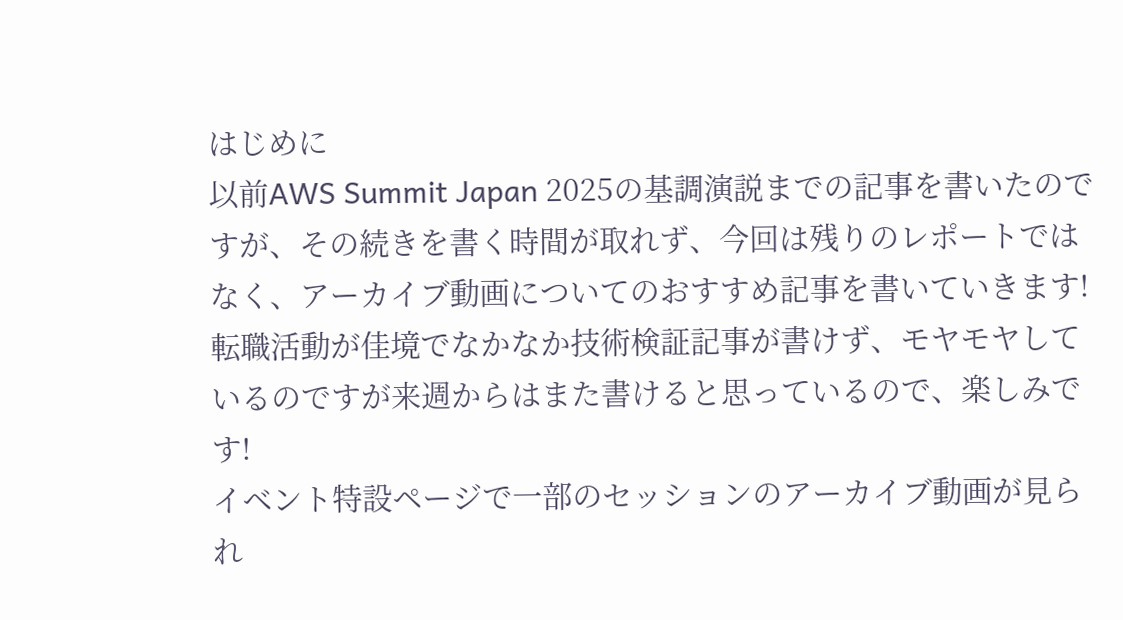はじめに
以前AWS Summit Japan 2025の基調演説までの記事を書いたのですが、その続きを書く時間が取れず、今回は残りのレポートではなく、アーカイブ動画についてのおすすめ記事を書いていきます!
転職活動が佳境でなかなか技術検証記事が書けず、モヤモヤしているのですが来週からはまた書けると思っているので、楽しみです!
イベント特設ページで一部のセッションのアーカイブ動画が見られ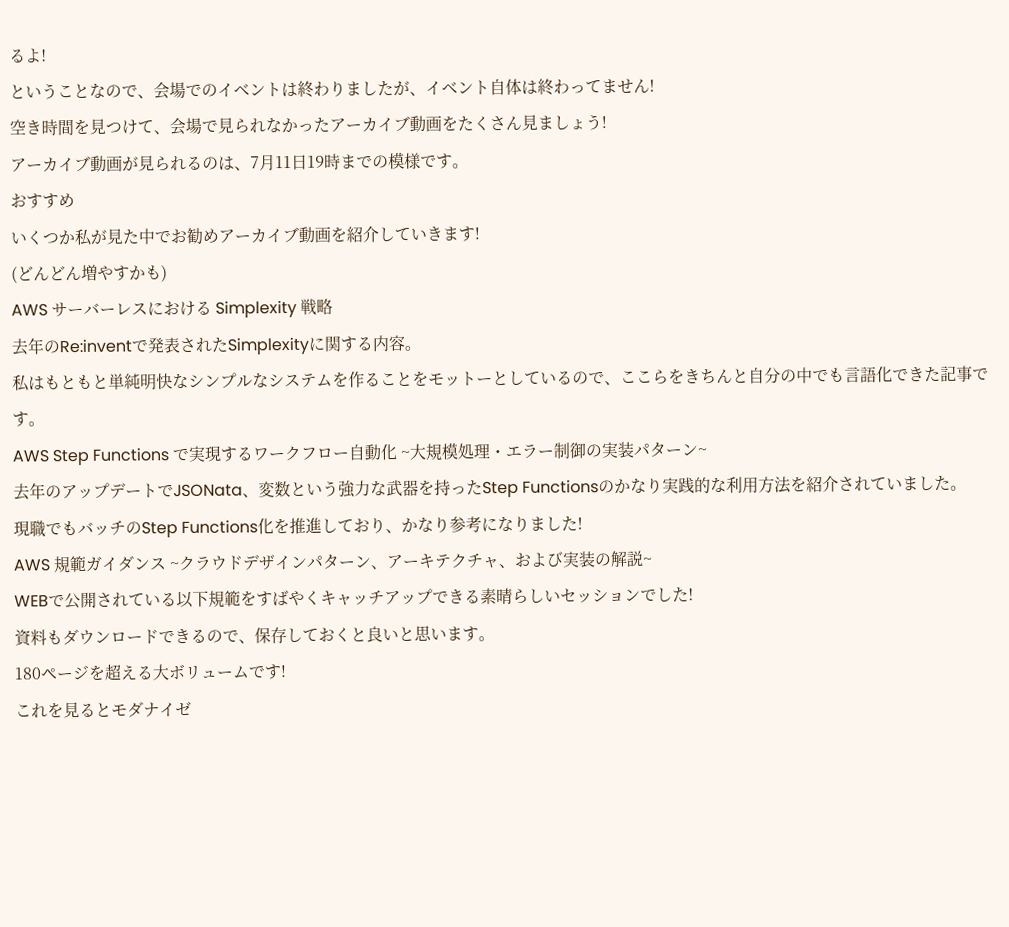るよ!
ということなので、会場でのイベントは終わりましたが、イベント自体は終わってません!
空き時間を見つけて、会場で見られなかったアーカイブ動画をたくさん見ましょう!
アーカイブ動画が見られるのは、7月11日19時までの模様です。
おすすめ
いくつか私が見た中でお勧めアーカイブ動画を紹介していきます!
(どんどん増やすかも)
AWS サーバーレスにおける Simplexity 戦略
去年のRe:inventで発表されたSimplexityに関する内容。
私はもともと単純明快なシンプルなシステムを作ることをモットーとしているので、ここらをきちんと自分の中でも言語化できた記事です。
AWS Step Functions で実現するワークフロー自動化 ~大規模処理・エラー制御の実装パターン~
去年のアップデートでJSONata、変数という強力な武器を持ったStep Functionsのかなり実践的な利用方法を紹介されていました。
現職でもバッチのStep Functions化を推進しており、かなり参考になりました!
AWS 規範ガイダンス ~クラウドデザインパターン、アーキテクチャ、および実装の解説~
WEBで公開されている以下規範をすばやくキャッチアップできる素晴らしいセッションでした!
資料もダウンロードできるので、保存しておくと良いと思います。
180ページを超える大ボリュームです!
これを見るとモダナイゼ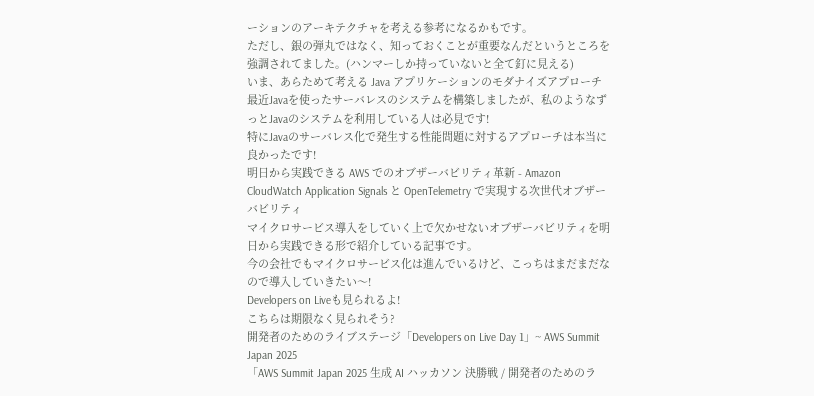ーションのアーキテクチャを考える参考になるかもです。
ただし、銀の弾丸ではなく、知っておくことが重要なんだというところを強調されてました。(ハンマーしか持っていないと全て釘に見える)
いま、あらためて考える Java アプリケーションのモダナイズアプローチ
最近Javaを使ったサーバレスのシステムを構築しましたが、私のようなずっとJavaのシステムを利用している人は必見です!
特にJavaのサーバレス化で発生する性能問題に対するアプローチは本当に良かったです!
明日から実践できる AWS でのオブザーバビリティ革新 - Amazon CloudWatch Application Signals と OpenTelemetry で実現する次世代オブザーバビリティ
マイクロサービス導入をしていく上で欠かせないオブザーバビリティを明日から実践できる形で紹介している記事です。
今の会社でもマイクロサービス化は進んでいるけど、こっちはまだまだなので導入していきたい〜!
Developers on Liveも見られるよ!
こちらは期限なく見られそう?
開発者のためのライブステージ「Developers on Live Day 1」~ AWS Summit Japan 2025
「AWS Summit Japan 2025 生成 AI ハッカソン 決勝戦 / 開発者のためのラ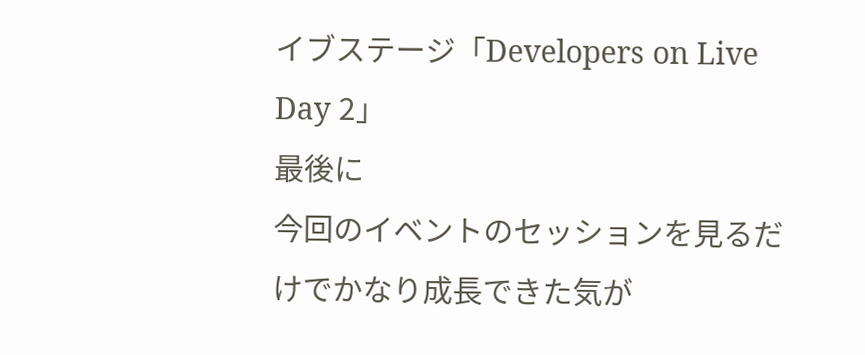イブステージ「Developers on Live Day 2」
最後に
今回のイベントのセッションを見るだけでかなり成長できた気が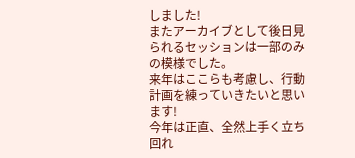しました!
またアーカイブとして後日見られるセッションは一部のみの模様でした。
来年はここらも考慮し、行動計画を練っていきたいと思います!
今年は正直、全然上手く立ち回れ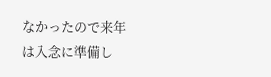なかったので来年は入念に準備し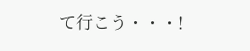て行こう・・・!